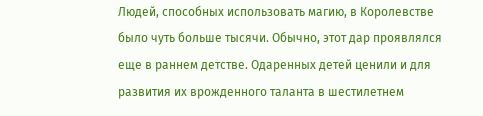Людей, способных использовать магию, в Королевстве было чуть больше тысячи. Обычно, этот дар проявлялся еще в раннем детстве. Одаренных детей ценили и для развития их врожденного таланта в шестилетнем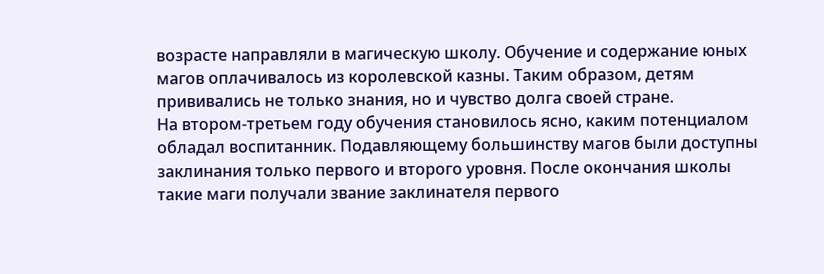возрасте направляли в магическую школу. Обучение и содержание юных магов оплачивалось из королевской казны. Таким образом, детям прививались не только знания, но и чувство долга своей стране.
На втором-третьем году обучения становилось ясно, каким потенциалом обладал воспитанник. Подавляющему большинству магов были доступны заклинания только первого и второго уровня. После окончания школы такие маги получали звание заклинателя первого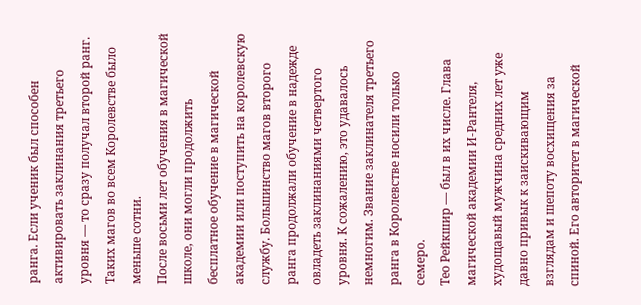ранга. Если ученик был способен активировать заклинания третьего уровня — то сразу получал второй ранг. Таких магов во всем Королевстве было меньше сотни.
После восьми лет обучения в магической школе, они могли продолжить бесплатное обучение в магической академии или поступить на королевскую службу. Большинство магов второго ранга продолжали обучение в надежде овладеть заклинаниями четвертого уровня. К сожалению, это удавалось немногим. Звание заклинателя третьего ранга в Королевстве носили только семеро.
Тео Рейкшир — был в их числе. Глава магической академии И-Рантеля, худощавый мужчина средних лет уже давно привык к заискивающим взглядам и шепоту восхищения за спиной. Его авторитет в магической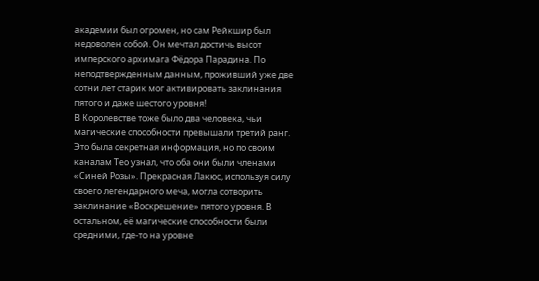академии был огромен, но сам Рейкшир был недоволен собой. Он мечтал достичь высот имперского архимага Фёдора Парадина. По неподтвержденным данным, проживший уже две сотни лет старик мог активировать заклинания пятого и даже шестого уровня!
В Королевстве тоже было два человека, чьи магические способности превышали третий ранг. Это была секретная информация, но по своим каналам Тео узнал, что оба они были членами «Синей Розы». Прекрасная Лакюс, используя силу своего легендарного меча, могла сотворить заклинание «Воскрешение» пятого уровня. В остальном, её магические способности были средними, где-то на уровне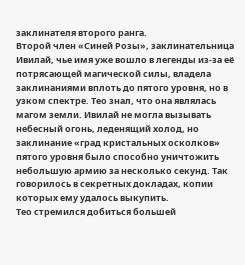заклинателя второго ранга.
Второй член «Синей Розы», заклинательница Ивилай, чье имя уже вошло в легенды из-за её потрясающей магической силы, владела заклинаниями вплоть до пятого уровня, но в узком спектре. Тео знал, что она являлась магом земли. Ивилай не могла вызывать небесный огонь, леденящий холод, но заклинание «град кристальных осколков» пятого уровня было способно уничтожить небольшую армию за несколько секунд. Так говорилось в секретных докладах, копии которых ему удалось выкупить.
Тео стремился добиться большей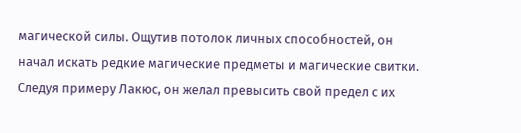магической силы. Ощутив потолок личных способностей, он начал искать редкие магические предметы и магические свитки. Следуя примеру Лакюс, он желал превысить свой предел с их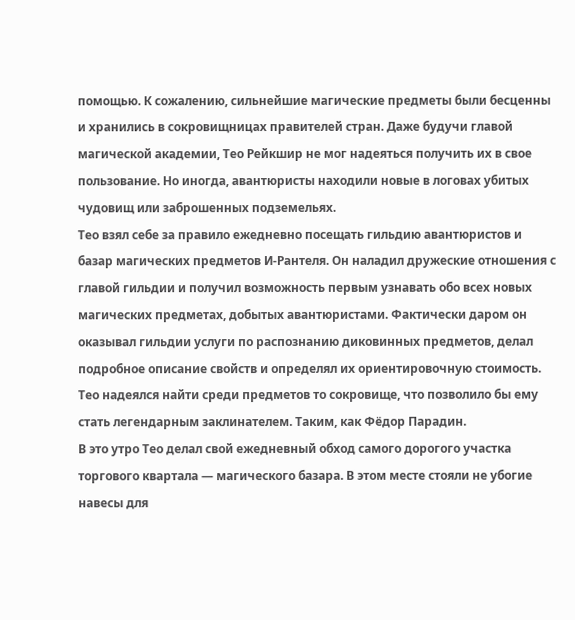помощью. К сожалению, сильнейшие магические предметы были бесценны и хранились в сокровищницах правителей стран. Даже будучи главой магической академии, Тео Рейкшир не мог надеяться получить их в свое пользование. Но иногда, авантюристы находили новые в логовах убитых чудовищ или заброшенных подземельях.
Тео взял себе за правило ежедневно посещать гильдию авантюристов и базар магических предметов И-Рантеля. Он наладил дружеские отношения с главой гильдии и получил возможность первым узнавать обо всех новых магических предметах, добытых авантюристами. Фактически даром он оказывал гильдии услуги по распознанию диковинных предметов, делал подробное описание свойств и определял их ориентировочную стоимость. Тео надеялся найти среди предметов то сокровище, что позволило бы ему стать легендарным заклинателем. Таким, как Фёдор Парадин.
В это утро Тео делал свой ежедневный обход самого дорогого участка торгового квартала — магического базара. В этом месте стояли не убогие навесы для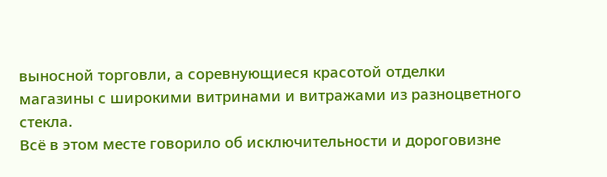выносной торговли, а соревнующиеся красотой отделки магазины с широкими витринами и витражами из разноцветного стекла.
Всё в этом месте говорило об исключительности и дороговизне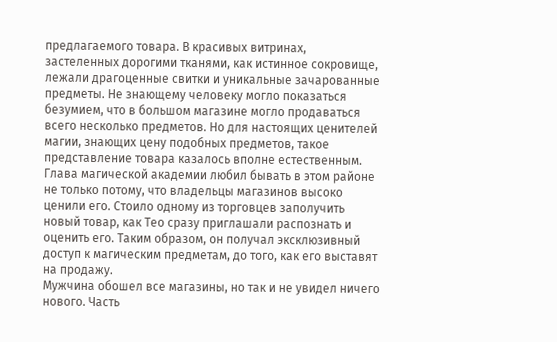предлагаемого товара. В красивых витринах, застеленных дорогими тканями, как истинное сокровище, лежали драгоценные свитки и уникальные зачарованные предметы. Не знающему человеку могло показаться безумием, что в большом магазине могло продаваться всего несколько предметов. Но для настоящих ценителей магии, знающих цену подобных предметов, такое представление товара казалось вполне естественным.
Глава магической академии любил бывать в этом районе не только потому, что владельцы магазинов высоко ценили его. Стоило одному из торговцев заполучить новый товар, как Тео сразу приглашали распознать и оценить его. Таким образом, он получал эксклюзивный доступ к магическим предметам, до того, как его выставят на продажу.
Мужчина обошел все магазины, но так и не увидел ничего нового. Часть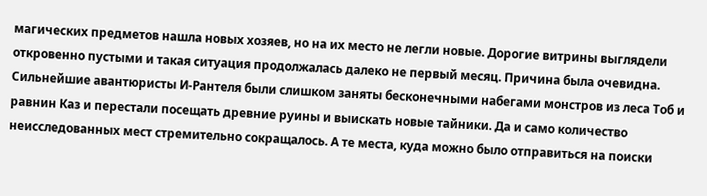магических предметов нашла новых хозяев, но на их место не легли новые. Дорогие витрины выглядели откровенно пустыми и такая ситуация продолжалась далеко не первый месяц. Причина была очевидна. Сильнейшие авантюристы И-Рантеля были слишком заняты бесконечными набегами монстров из леса Тоб и равнин Каз и перестали посещать древние руины и выискать новые тайники. Да и само количество неисследованных мест стремительно сокращалось. А те места, куда можно было отправиться на поиски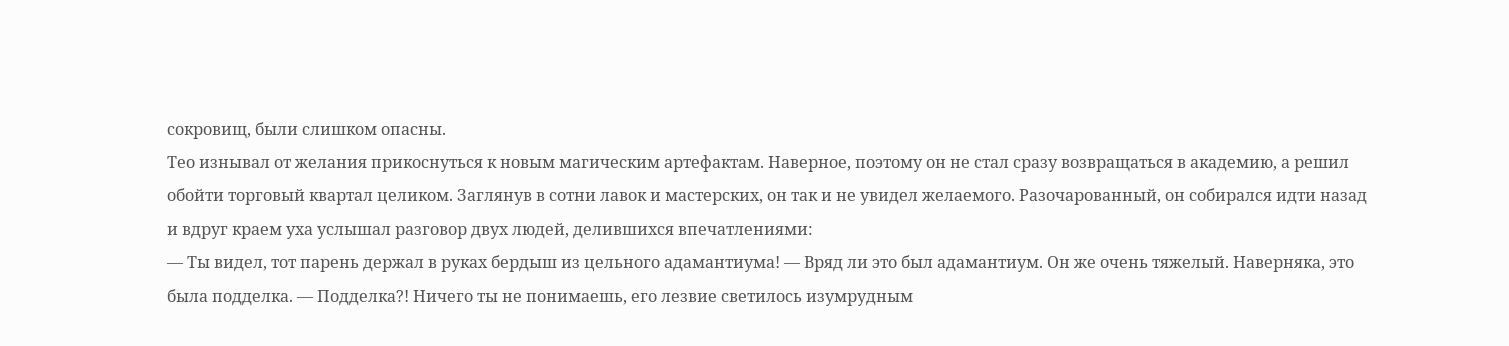сокровищ, были слишком опасны.
Тео изнывал от желания прикоснуться к новым магическим артефактам. Наверное, поэтому он не стал сразу возвращаться в академию, а решил обойти торговый квартал целиком. Заглянув в сотни лавок и мастерских, он так и не увидел желаемого. Разочарованный, он собирался идти назад и вдруг краем уха услышал разговор двух людей, делившихся впечатлениями:
— Ты видел, тот парень держал в руках бердыш из цельного адамантиума! — Вряд ли это был адамантиум. Он же очень тяжелый. Наверняка, это была подделка. — Подделка?! Ничего ты не понимаешь, его лезвие светилось изумрудным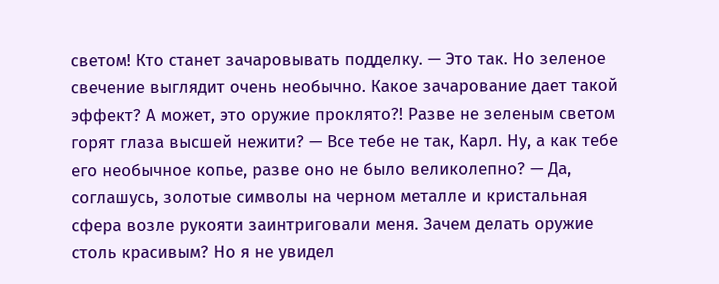светом! Кто станет зачаровывать подделку. — Это так. Но зеленое свечение выглядит очень необычно. Какое зачарование дает такой эффект? А может, это оружие проклято?! Разве не зеленым светом горят глаза высшей нежити? — Все тебе не так, Карл. Ну, а как тебе его необычное копье, разве оно не было великолепно? — Да, соглашусь, золотые символы на черном металле и кристальная сфера возле рукояти заинтриговали меня. Зачем делать оружие столь красивым? Но я не увидел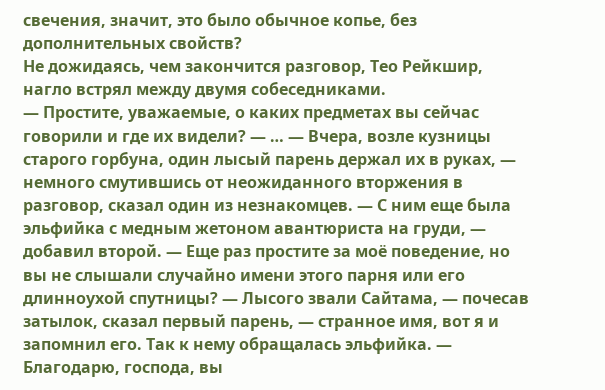свечения, значит, это было обычное копье, без дополнительных свойств?
Не дожидаясь, чем закончится разговор, Тео Рейкшир, нагло встрял между двумя собеседниками.
— Простите, уважаемые, о каких предметах вы сейчас говорили и где их видели? — … — Вчера, возле кузницы старого горбуна, один лысый парень держал их в руках, — немного смутившись от неожиданного вторжения в разговор, сказал один из незнакомцев. — С ним еще была эльфийка с медным жетоном авантюриста на груди, — добавил второй. — Еще раз простите за моё поведение, но вы не слышали случайно имени этого парня или его длинноухой спутницы? — Лысого звали Сайтама, — почесав затылок, сказал первый парень, — странное имя, вот я и запомнил его. Так к нему обращалась эльфийка. — Благодарю, господа, вы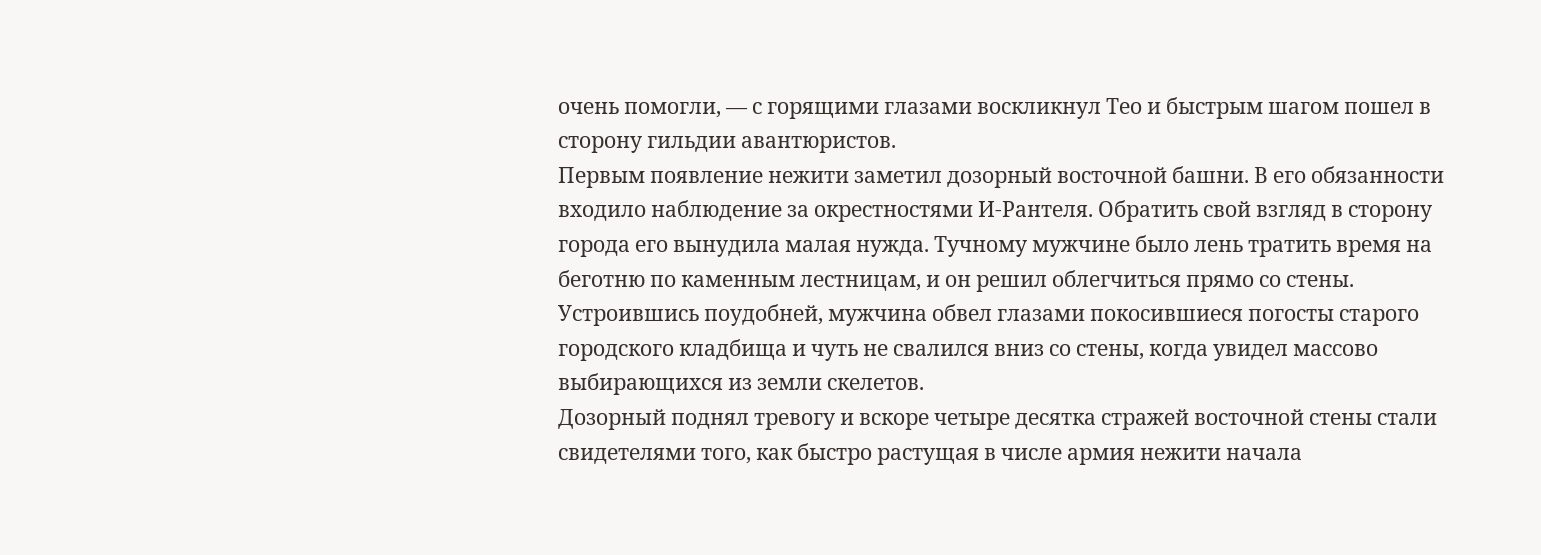очень помогли, — с горящими глазами воскликнул Тео и быстрым шагом пошел в сторону гильдии авантюристов.
Первым появление нежити заметил дозорный восточной башни. В его обязанности входило наблюдение за окрестностями И-Рантеля. Обратить свой взгляд в сторону города его вынудила малая нужда. Тучному мужчине было лень тратить время на беготню по каменным лестницам, и он решил облегчиться прямо со стены. Устроившись поудобней, мужчина обвел глазами покосившиеся погосты старого городского кладбища и чуть не свалился вниз со стены, когда увидел массово выбирающихся из земли скелетов.
Дозорный поднял тревогу и вскоре четыре десятка стражей восточной стены стали свидетелями того, как быстро растущая в числе армия нежити начала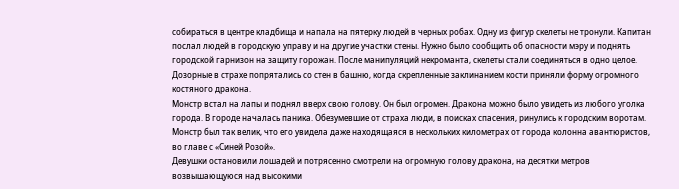собираться в центре кладбища и напала на пятерку людей в черных робах. Одну из фигур скелеты не тронули. Капитан послал людей в городскую управу и на другие участки стены. Нужно было сообщить об опасности мэру и поднять городской гарнизон на защиту горожан. После манипуляций некроманта, скелеты стали соединяться в одно целое. Дозорные в страхе попрятались со стен в башню, когда скрепленные заклинанием кости приняли форму огромного костяного дракона.
Монстр встал на лапы и поднял вверх свою голову. Он был огромен. Дракона можно было увидеть из любого уголка города. В городе началась паника. Обезумевшие от страха люди, в поисках спасения, ринулись к городским воротам. Монстр был так велик, что его увидела даже находящаяся в нескольких километрах от города колонна авантюристов, во главе с «Синей Розой».
Девушки остановили лошадей и потрясенно смотрели на огромную голову дракона, на десятки метров возвышающуюся над высокими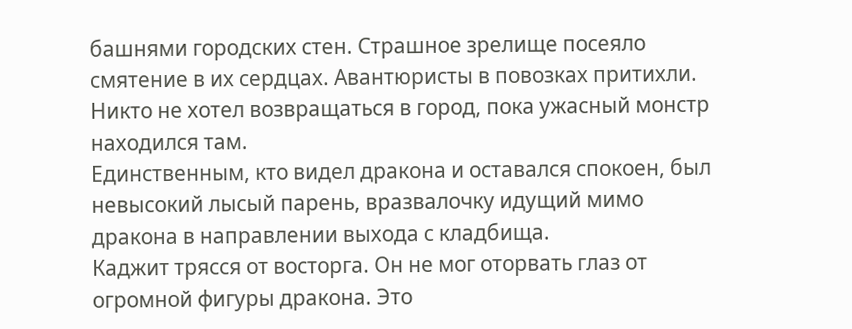башнями городских стен. Страшное зрелище посеяло смятение в их сердцах. Авантюристы в повозках притихли. Никто не хотел возвращаться в город, пока ужасный монстр находился там.
Единственным, кто видел дракона и оставался спокоен, был невысокий лысый парень, вразвалочку идущий мимо дракона в направлении выхода с кладбища.
Каджит трясся от восторга. Он не мог оторвать глаз от огромной фигуры дракона. Это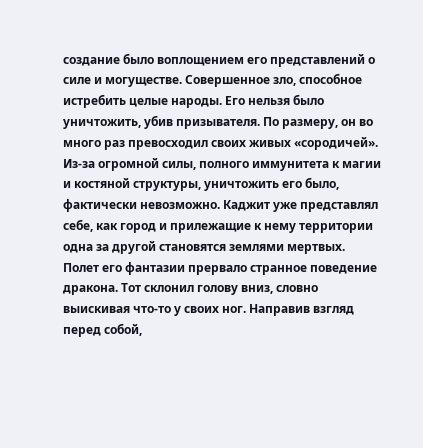создание было воплощением его представлений о силе и могуществе. Совершенное зло, способное истребить целые народы. Его нельзя было уничтожить, убив призывателя. По размеру, он во много раз превосходил своих живых «сородичей». Из-за огромной силы, полного иммунитета к магии и костяной структуры, уничтожить его было, фактически невозможно. Каджит уже представлял себе, как город и прилежащие к нему территории одна за другой становятся землями мертвых.
Полет его фантазии прервало странное поведение дракона. Тот склонил голову вниз, словно выискивая что-то у своих ног. Направив взгляд перед собой,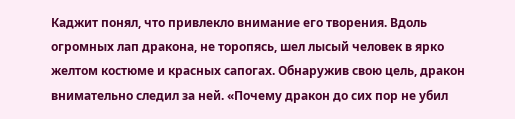Каджит понял, что привлекло внимание его творения. Вдоль огромных лап дракона, не торопясь, шел лысый человек в ярко желтом костюме и красных сапогах. Обнаружив свою цель, дракон внимательно следил за ней. «Почему дракон до сих пор не убил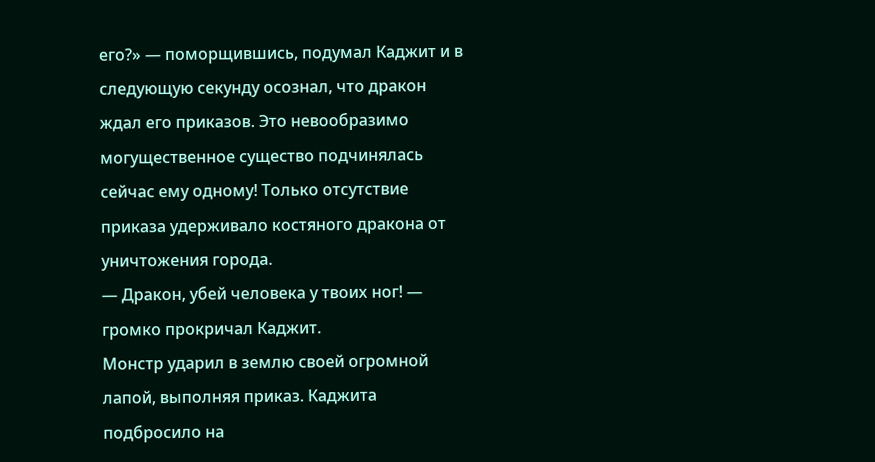его?» — поморщившись, подумал Каджит и в следующую секунду осознал, что дракон ждал его приказов. Это невообразимо могущественное существо подчинялась сейчас ему одному! Только отсутствие приказа удерживало костяного дракона от уничтожения города.
— Дракон, убей человека у твоих ног! — громко прокричал Каджит.
Монстр ударил в землю своей огромной лапой, выполняя приказ. Каджита подбросило на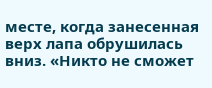месте, когда занесенная верх лапа обрушилась вниз. «Никто не сможет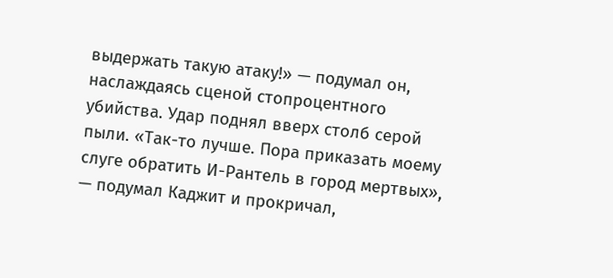выдержать такую атаку!» — подумал он, наслаждаясь сценой стопроцентного убийства. Удар поднял вверх столб серой пыли. «Так-то лучше. Пора приказать моему слуге обратить И-Рантель в город мертвых», — подумал Каджит и прокричал,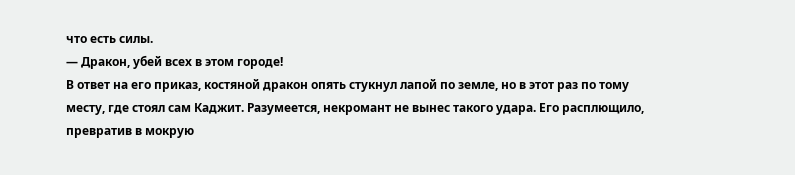что есть силы.
— Дракон, убей всех в этом городе!
В ответ на его приказ, костяной дракон опять стукнул лапой по земле, но в этот раз по тому месту, где стоял сам Каджит. Разумеется, некромант не вынес такого удара. Его расплющило, превратив в мокрую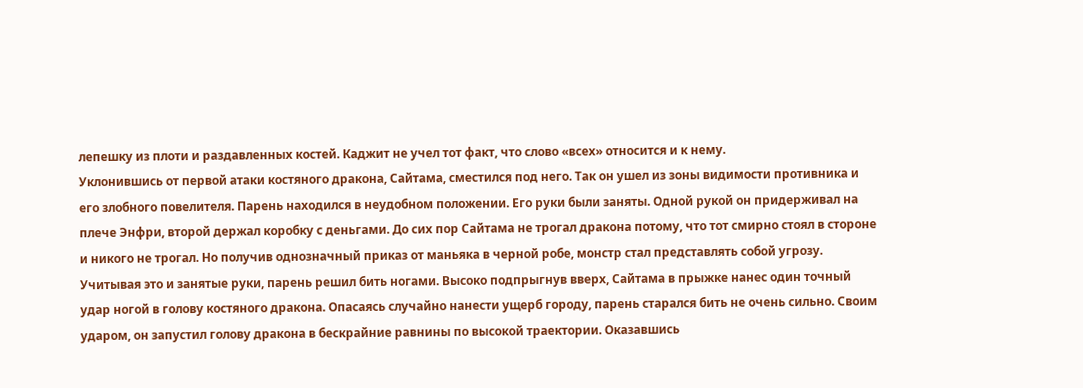лепешку из плоти и раздавленных костей. Каджит не учел тот факт, что слово «всех» относится и к нему.
Уклонившись от первой атаки костяного дракона, Сайтама, сместился под него. Так он ушел из зоны видимости противника и его злобного повелителя. Парень находился в неудобном положении. Его руки были заняты. Одной рукой он придерживал на плече Энфри, второй держал коробку с деньгами. До сих пор Сайтама не трогал дракона потому, что тот смирно стоял в стороне и никого не трогал. Но получив однозначный приказ от маньяка в черной робе, монстр стал представлять собой угрозу. Учитывая это и занятые руки, парень решил бить ногами. Высоко подпрыгнув вверх, Сайтама в прыжке нанес один точный удар ногой в голову костяного дракона. Опасаясь случайно нанести ущерб городу, парень старался бить не очень сильно. Своим ударом, он запустил голову дракона в бескрайние равнины по высокой траектории. Оказавшись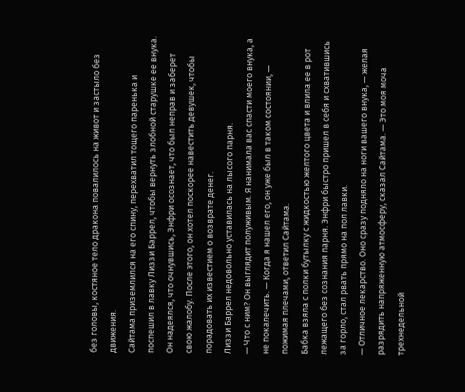без головы, костяное тело дракона повалилось на живот и застыло без движения.
Сайтама приземлился на его спину, перехватил тощего паренька и поспешил в лавку Лиззи Баррел, чтобы вернуть злобной старушке ее внука. Он надеялся, что очнувшись, Энфри осознает, что был неправ и заберет свою жалобу. После этого, он хотел поскорее навестить девушек, чтобы порадовать их известием о возврате денег.
Лиззи Баррел недовольно уставилась на лысого парня.
— Что с ним? Он выглядит полуживым. Я нанимала вас спасти моего внука, а не покалечить. — Когда я нашел его, он уже был в таком состоянии, — пожимая плечами, ответил Сайтама.
Бабка взяла с полки бутылку с жидкостью желтого цвета и влила ее в рот лежащего без сознания парня. Энфри быстро пришел в себя и схватившись за горло, стал рвать прямо на пол лавки.
— Отличное лекарство. Оно сразу подняло на ноги вашего внука, — желая разрядить напряженную атмосферу, сказал Сайтама. — Это моя моча трехнедельной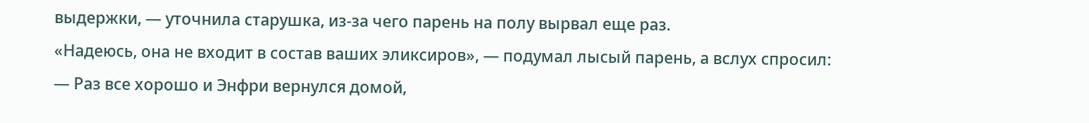выдержки, — уточнила старушка, из-за чего парень на полу вырвал еще раз.
«Надеюсь, она не входит в состав ваших эликсиров», — подумал лысый парень, а вслух спросил:
— Раз все хорошо и Энфри вернулся домой,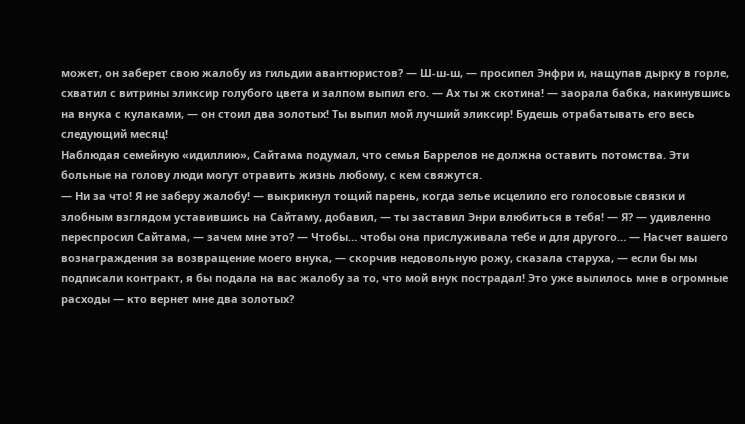может, он заберет свою жалобу из гильдии авантюристов? — Ш-ш-ш, — просипел Энфри и, нащупав дырку в горле, схватил с витрины эликсир голубого цвета и залпом выпил его. — Ах ты ж скотина! — заорала бабка, накинувшись на внука с кулаками, — он стоил два золотых! Ты выпил мой лучший эликсир! Будешь отрабатывать его весь следующий месяц!
Наблюдая семейную «идиллию», Сайтама подумал, что семья Баррелов не должна оставить потомства. Эти больные на голову люди могут отравить жизнь любому, с кем свяжутся.
— Ни за что! Я не заберу жалобу! — выкрикнул тощий парень, когда зелье исцелило его голосовые связки и злобным взглядом уставившись на Сайтаму, добавил, — ты заставил Энри влюбиться в тебя! — Я? — удивленно переспросил Сайтама, — зачем мне это? — Чтобы… чтобы она прислуживала тебе и для другого… — Насчет вашего вознаграждения за возвращение моего внука, — скорчив недовольную рожу, сказала старуха, — если бы мы подписали контракт, я бы подала на вас жалобу за то, что мой внук пострадал! Это уже вылилось мне в огромные расходы — кто вернет мне два золотых?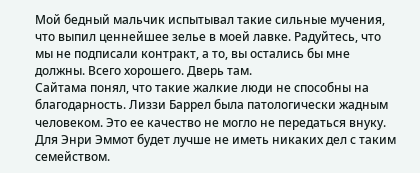Мой бедный мальчик испытывал такие сильные мучения, что выпил ценнейшее зелье в моей лавке. Радуйтесь, что мы не подписали контракт, а то, вы остались бы мне должны. Всего хорошего. Дверь там.
Сайтама понял, что такие жалкие люди не способны на благодарность. Лиззи Баррел была патологически жадным человеком. Это ее качество не могло не передаться внуку. Для Энри Эммот будет лучше не иметь никаких дел с таким семейством.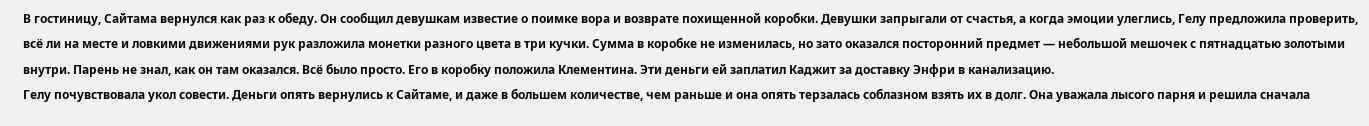В гостиницу, Сайтама вернулся как раз к обеду. Он сообщил девушкам известие о поимке вора и возврате похищенной коробки. Девушки запрыгали от счастья, а когда эмоции улеглись, Гелу предложила проверить, всё ли на месте и ловкими движениями рук разложила монетки разного цвета в три кучки. Сумма в коробке не изменилась, но зато оказался посторонний предмет — небольшой мешочек с пятнадцатью золотыми внутри. Парень не знал, как он там оказался. Всё было просто. Его в коробку положила Клементина. Эти деньги ей заплатил Каджит за доставку Энфри в канализацию.
Гелу почувствовала укол совести. Деньги опять вернулись к Сайтаме, и даже в большем количестве, чем раньше и она опять терзалась соблазном взять их в долг. Она уважала лысого парня и решила сначала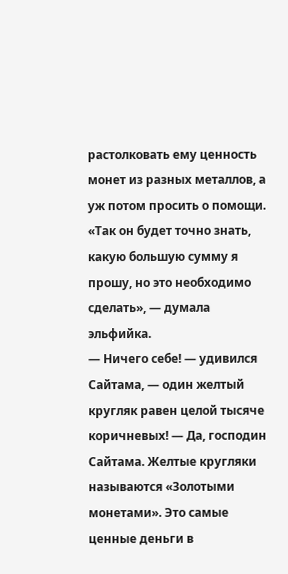растолковать ему ценность монет из разных металлов, а уж потом просить о помощи. «Так он будет точно знать, какую большую сумму я прошу, но это необходимо сделать», — думала эльфийка.
— Ничего себе! — удивился Сайтама, — один желтый кругляк равен целой тысяче коричневых! — Да, господин Сайтама. Желтые кругляки называются «Золотыми монетами». Это самые ценные деньги в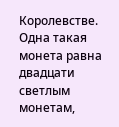Королевстве. Одна такая монета равна двадцати светлым монетам,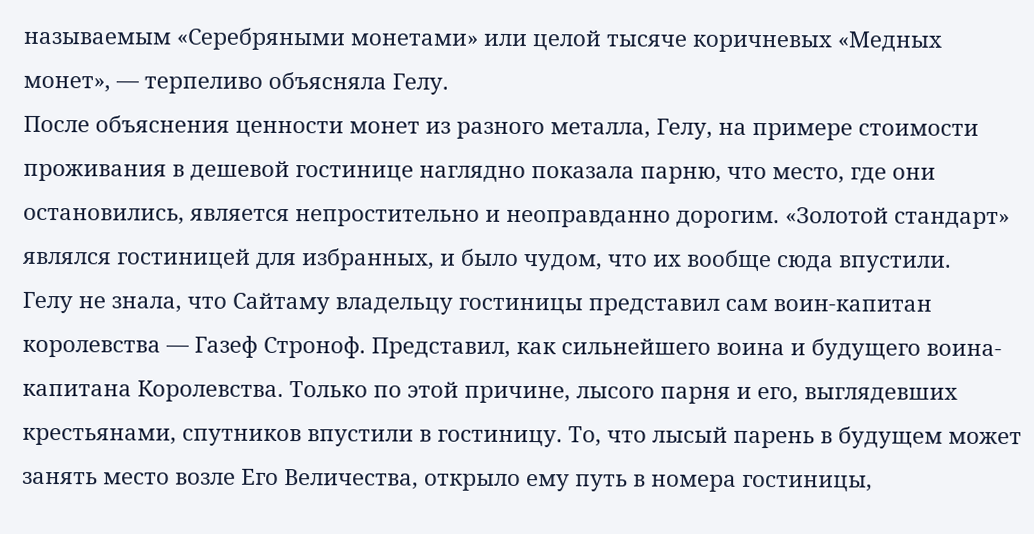называемым «Серебряными монетами» или целой тысяче коричневых «Медных монет», — терпеливо объясняла Гелу.
После объяснения ценности монет из разного металла, Гелу, на примере стоимости проживания в дешевой гостинице наглядно показала парню, что место, где они остановились, является непростительно и неоправданно дорогим. «Золотой стандарт» являлся гостиницей для избранных, и было чудом, что их вообще сюда впустили.
Гелу не знала, что Сайтаму владельцу гостиницы представил сам воин-капитан королевства — Газеф Строноф. Представил, как сильнейшего воина и будущего воина-капитана Королевства. Только по этой причине, лысого парня и его, выглядевших крестьянами, спутников впустили в гостиницу. То, что лысый парень в будущем может занять место возле Его Величества, открыло ему путь в номера гостиницы,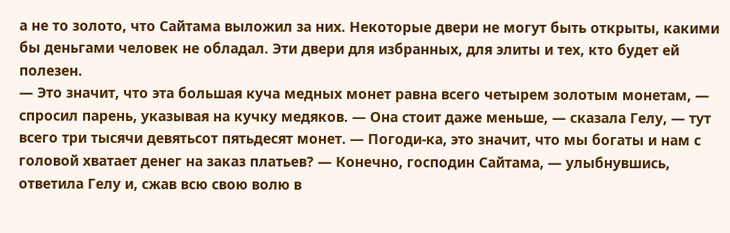а не то золото, что Сайтама выложил за них. Некоторые двери не могут быть открыты, какими бы деньгами человек не обладал. Эти двери для избранных, для элиты и тех, кто будет ей полезен.
— Это значит, что эта большая куча медных монет равна всего четырем золотым монетам, — спросил парень, указывая на кучку медяков. — Она стоит даже меньше, — сказала Гелу, — тут всего три тысячи девятьсот пятьдесят монет. — Погоди-ка, это значит, что мы богаты и нам с головой хватает денег на заказ платьев? — Конечно, господин Сайтама, — улыбнувшись, ответила Гелу и, сжав всю свою волю в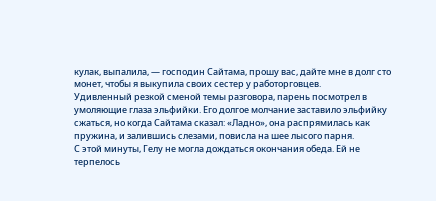кулак, выпалила, — господин Сайтама, прошу вас, дайте мне в долг сто монет, чтобы я выкупила своих сестер у работорговцев.
Удивленный резкой сменой темы разговора, парень посмотрел в умоляющие глаза эльфийки. Его долгое молчание заставило эльфийку сжаться, но когда Сайтама сказал: «Ладно», она распрямилась как пружина, и залившись слезами, повисла на шее лысого парня.
С этой минуты, Гелу не могла дождаться окончания обеда. Ей не терпелось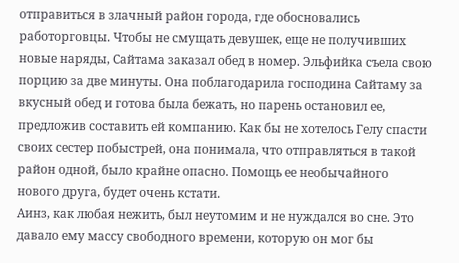отправиться в злачный район города, где обосновались работорговцы. Чтобы не смущать девушек, еще не получивших новые наряды, Сайтама заказал обед в номер. Эльфийка съела свою порцию за две минуты. Она поблагодарила господина Сайтаму за вкусный обед и готова была бежать, но парень остановил ее, предложив составить ей компанию. Как бы не хотелось Гелу спасти своих сестер побыстрей, она понимала, что отправляться в такой район одной, было крайне опасно. Помощь ее необычайного нового друга, будет очень кстати.
Аинз, как любая нежить, был неутомим и не нуждался во сне. Это давало ему массу свободного времени, которую он мог бы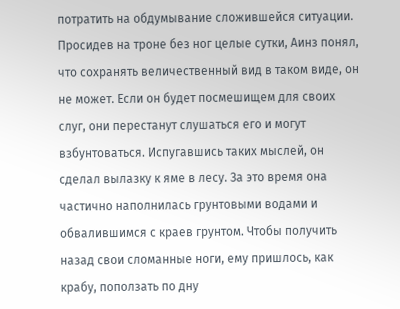потратить на обдумывание сложившейся ситуации. Просидев на троне без ног целые сутки, Аинз понял, что сохранять величественный вид в таком виде, он не может. Если он будет посмешищем для своих слуг, они перестанут слушаться его и могут взбунтоваться. Испугавшись таких мыслей, он сделал вылазку к яме в лесу. За это время она частично наполнилась грунтовыми водами и обвалившимся с краев грунтом. Чтобы получить назад свои сломанные ноги, ему пришлось, как крабу, поползать по дну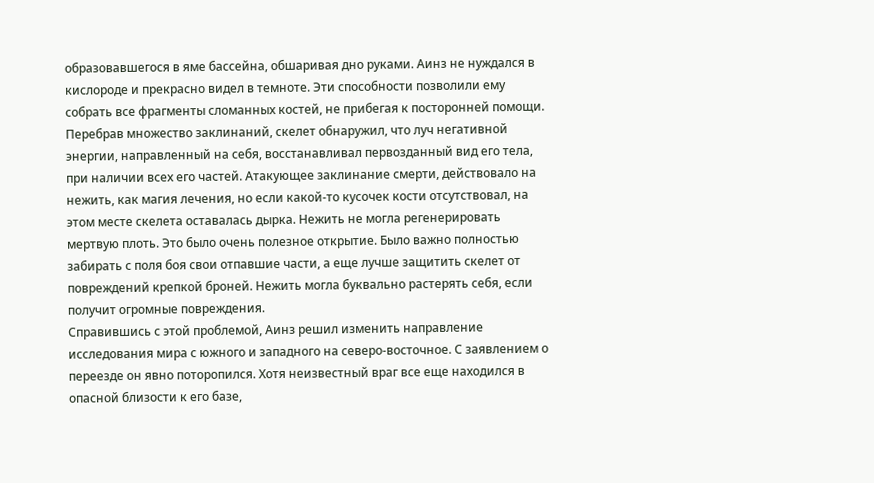образовавшегося в яме бассейна, обшаривая дно руками. Аинз не нуждался в кислороде и прекрасно видел в темноте. Эти способности позволили ему собрать все фрагменты сломанных костей, не прибегая к посторонней помощи.
Перебрав множество заклинаний, скелет обнаружил, что луч негативной энергии, направленный на себя, восстанавливал первозданный вид его тела, при наличии всех его частей. Атакующее заклинание смерти, действовало на нежить, как магия лечения, но если какой-то кусочек кости отсутствовал, на этом месте скелета оставалась дырка. Нежить не могла регенерировать мертвую плоть. Это было очень полезное открытие. Было важно полностью забирать с поля боя свои отпавшие части, а еще лучше защитить скелет от повреждений крепкой броней. Нежить могла буквально растерять себя, если получит огромные повреждения.
Справившись с этой проблемой, Аинз решил изменить направление исследования мира с южного и западного на северо-восточное. С заявлением о переезде он явно поторопился. Хотя неизвестный враг все еще находился в опасной близости к его базе,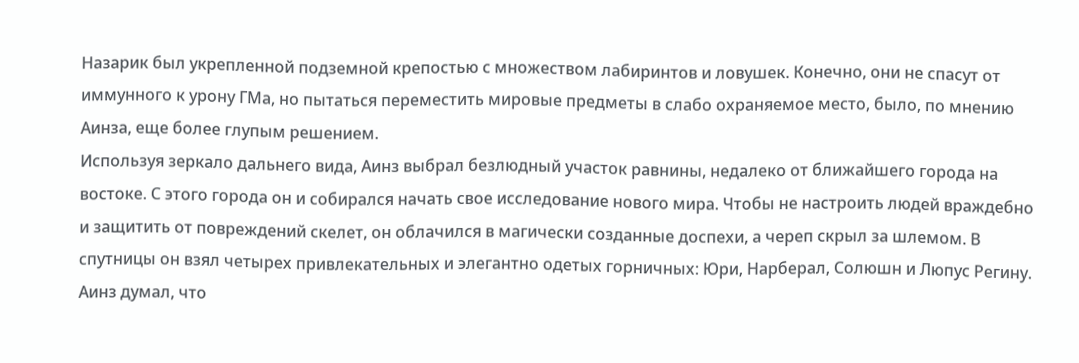Назарик был укрепленной подземной крепостью с множеством лабиринтов и ловушек. Конечно, они не спасут от иммунного к урону ГМа, но пытаться переместить мировые предметы в слабо охраняемое место, было, по мнению Аинза, еще более глупым решением.
Используя зеркало дальнего вида, Аинз выбрал безлюдный участок равнины, недалеко от ближайшего города на востоке. С этого города он и собирался начать свое исследование нового мира. Чтобы не настроить людей враждебно и защитить от повреждений скелет, он облачился в магически созданные доспехи, а череп скрыл за шлемом. В спутницы он взял четырех привлекательных и элегантно одетых горничных: Юри, Нарберал, Солюшн и Люпус Регину. Аинз думал, что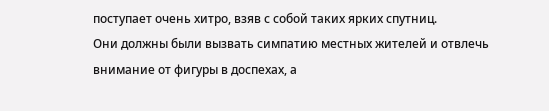поступает очень хитро, взяв с собой таких ярких спутниц.
Они должны были вызвать симпатию местных жителей и отвлечь внимание от фигуры в доспехах, а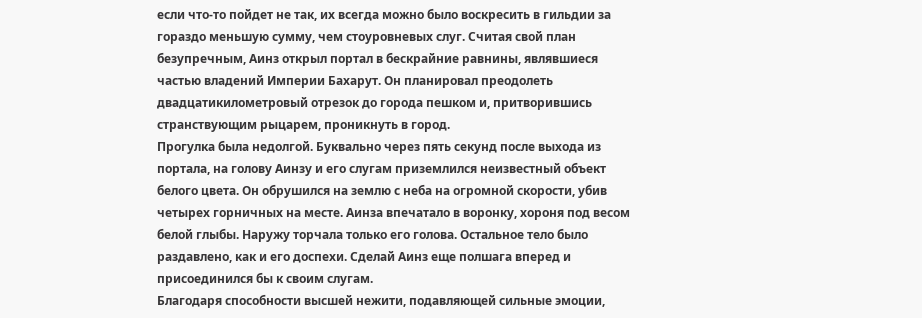если что-то пойдет не так, их всегда можно было воскресить в гильдии за гораздо меньшую сумму, чем стоуровневых слуг. Считая свой план безупречным, Аинз открыл портал в бескрайние равнины, являвшиеся частью владений Империи Бахарут. Он планировал преодолеть двадцатикилометровый отрезок до города пешком и, притворившись странствующим рыцарем, проникнуть в город.
Прогулка была недолгой. Буквально через пять секунд после выхода из портала, на голову Аинзу и его слугам приземлился неизвестный объект белого цвета. Он обрушился на землю с неба на огромной скорости, убив четырех горничных на месте. Аинза впечатало в воронку, хороня под весом белой глыбы. Наружу торчала только его голова. Остальное тело было раздавлено, как и его доспехи. Сделай Аинз еще полшага вперед и присоединился бы к своим слугам.
Благодаря способности высшей нежити, подавляющей сильные эмоции,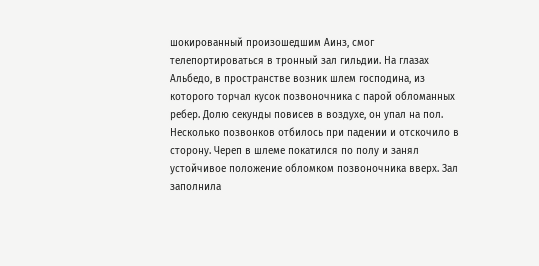шокированный произошедшим Аинз, смог телепортироваться в тронный зал гильдии. На глазах Альбедо, в пространстве возник шлем господина, из которого торчал кусок позвоночника с парой обломанных ребер. Долю секунды повисев в воздухе, он упал на пол. Несколько позвонков отбилось при падении и отскочило в сторону. Череп в шлеме покатился по полу и занял устойчивое положение обломком позвоночника вверх. Зал заполнила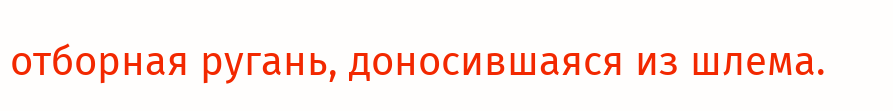отборная ругань, доносившаяся из шлема.